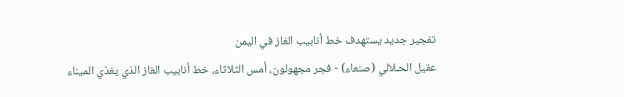تفجير جديد يستهدف خط أنابيب الغاز في اليمن
عقيل الحـلالي (صنعاء) - فجر مجهولون، أمس الثلاثاء، خط أنابيب الغاز الذي يغذي الميناء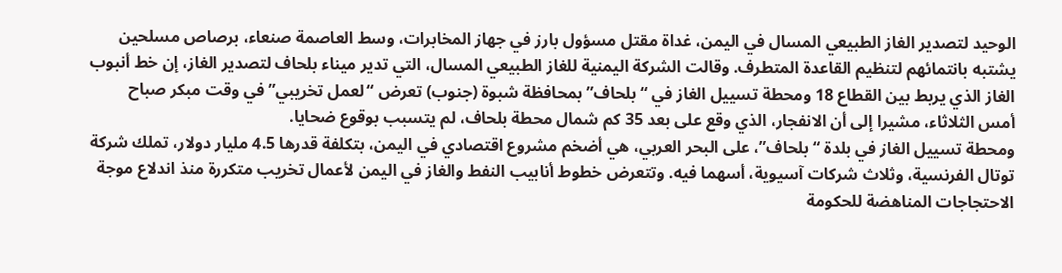الوحيد لتصدير الغاز الطبيعي المسال في اليمن، غداة مقتل مسؤول بارز في جهاز المخابرات، وسط العاصمة صنعاء، برصاص مسلحين يشتبه بانتمائهم لتنظيم القاعدة المتطرف. وقالت الشركة اليمنية للغاز الطبيعي المسال، التي تدير ميناء بلحاف لتصدير الغاز، إن خط أنبوب الغاز الذي يربط بين القطاع 18 ومحطة تسييل الغاز في “بلحاف” بمحافظة شبوة (جنوب) تعرض “لعمل تخريبي” في وقت مبكر صباح أمس الثلاثاء، مشيرا إلى أن الانفجار، الذي وقع على بعد 35 كم شمال محطة بلحاف، لم يتسبب بوقوع ضحايا.
ومحطة تسييل الغاز في بلدة “بلحاف”، على البحر العربي، هي أضخم مشروع اقتصادي في اليمن، بتكلفة قدرها 4.5 مليار دولار، تملك شركة توتال الفرنسية، وثلاث شركات آسيوية، أسهما فيه. وتتعرض خطوط أنابيب النفط والغاز في اليمن لأعمال تخريب متكررة منذ اندلاع موجة الاحتجاجات المناهضة للحكومة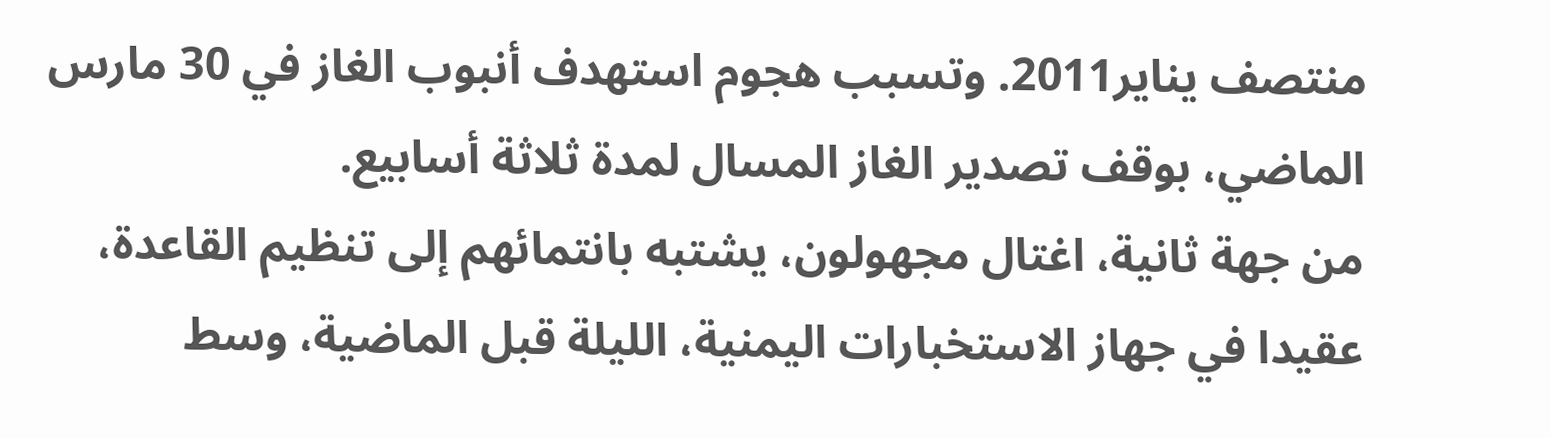منتصف يناير2011. وتسبب هجوم استهدف أنبوب الغاز في 30 مارس الماضي، بوقف تصدير الغاز المسال لمدة ثلاثة أسابيع.
من جهة ثانية، اغتال مجهولون، يشتبه بانتمائهم إلى تنظيم القاعدة، عقيدا في جهاز الاستخبارات اليمنية، الليلة قبل الماضية، وسط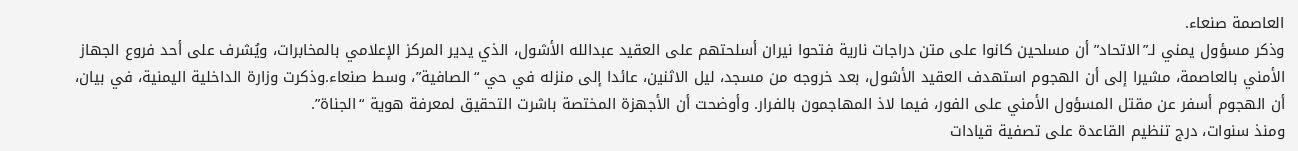العاصمة صنعاء.
وذكر مسؤول يمني لـ”الاتحاد” أن مسلحين كانوا على متن دراجات نارية فتحوا نيران أسلحتهم على العقيد عبدالله الأشول، الذي يدير المركز الإعلامي بالمخابرات، ويُشرف على أحد فروع الجهاز الأمني بالعاصمة، مشيرا إلى أن الهجوم استهدف العقيد الأشول، بعد خروجه من مسجد، ليل الاثنين، عائدا إلى منزله في حي “الصافية”، وسط صنعاء.وذكرت وزارة الداخلية اليمنية، في بيان، أن الهجوم أسفر عن مقتل المسؤول الأمني على الفور، فيما لاذ المهاجمون بالفرار. وأوضحت أن الأجهزة المختصة باشرت التحقيق لمعرفة هوية “الجناة”.
ومنذ سنوات، درج تنظيم القاعدة على تصفية قيادات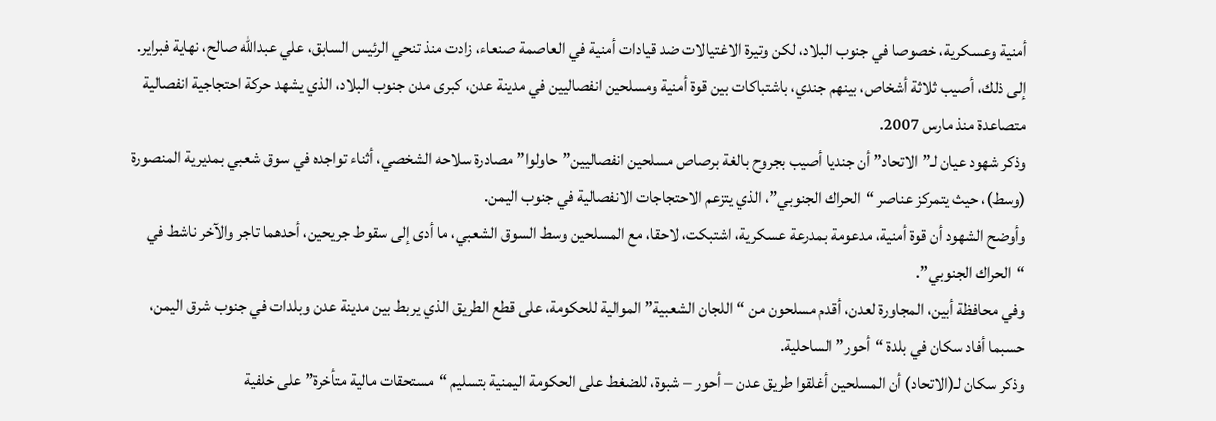أمنية وعسكرية، خصوصا في جنوب البلاد، لكن وتيرة الاغتيالات ضد قيادات أمنية في العاصمة صنعاء، زادت منذ تنحي الرئيس السابق، علي عبدالله صالح، نهاية فبراير. إلى ذلك، أصيب ثلاثة أشخاص، بينهم جندي، باشتباكات بين قوة أمنية ومسلحين انفصاليين في مدينة عدن، كبرى مدن جنوب البلاد، الذي يشهد حركة احتجاجية انفصالية متصاعدة منذ مارس 2007.
وذكر شهود عيان لـ”الاتحاد” أن جنديا أصيب بجروح بالغة برصاص مسلحين انفصاليين”حاولوا” مصادرة سلاحه الشخصي، أثناء تواجده في سوق شعبي بمديرية المنصورة (وسط)، حيث يتمركز عناصر “الحراك الجنوبي”، الذي يتزعم الاحتجاجات الانفصالية في جنوب اليمن.
وأوضح الشهود أن قوة أمنية، مدعومة بمدرعة عسكرية، اشتبكت، لاحقا، مع المسلحين وسط السوق الشعبي، ما أدى إلى سقوط جريحين، أحدهما تاجر والآخر ناشط في “الحراك الجنوبي”.
وفي محافظة أبين، المجاورة لعدن، أقدم مسلحون من “اللجان الشعبية” الموالية للحكومة، على قطع الطريق الذي يربط بين مدينة عدن وبلدات في جنوب شرق اليمن، حسبما أفاد سكان في بلدة “أحور” الساحلية.
وذكر سكان لـ(الاتحاد) أن المسلحين أغلقوا طريق عدن – أحور – شبوة، للضغط على الحكومة اليمنية بتسليم “مستحقات مالية متأخرة” على خلفية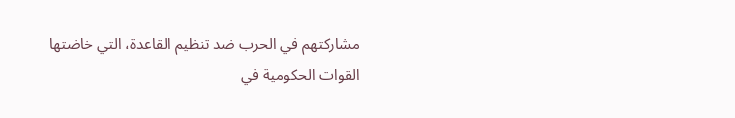مشاركتهم في الحرب ضد تنظيم القاعدة، التي خاضتها القوات الحكومية في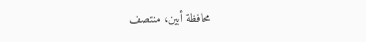محافظة أبين، منتصف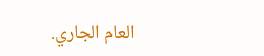العام الجاري.